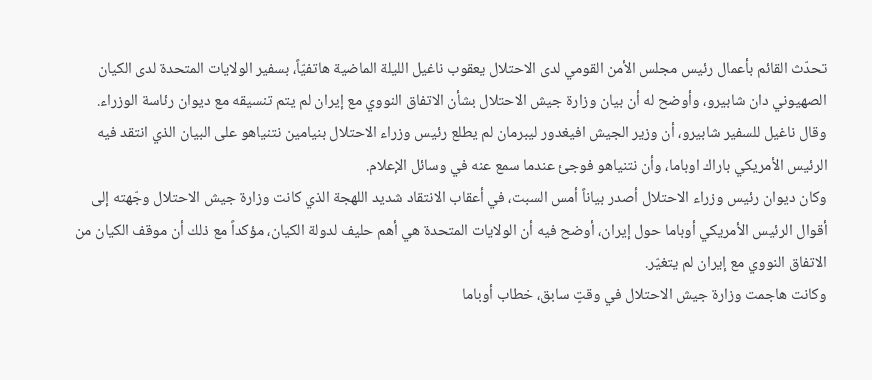تحدّث القائم بأعمال رئيس مجلس الأمن القومي لدى الاحتلال يعقوب ناغيل الليلة الماضية هاتفيّاً، بسفير الولايات المتحدة لدى الكيان الصهيوني دان شابيرو، وأوضح له أن بيان وزارة جيش الاحتلال بشأن الاتفاق النووي مع إيران لم يتم تنسيقه مع ديوان رئاسة الوزراء.
وقال ناغيل للسفير شابيرو، أن وزير الجيش افيغدور ليبرمان لم يطلع رئيس وزراء الاحتلال بنيامين نتنياهو على البيان الذي انتقد فيه الرئيس الأمريكي باراك اوباما، وأن نتنياهو فوجئ عندما سمع عنه في وسائل الإعلام.
وكان ديوان رئيس وزراء الاحتلال أصدر بياناً أمس السبت، في أعقاب الانتقاد شديد اللهجة الذي كانت وزارة جيش الاحتلال وجّهته إلى أقوال الرئيس الأمريكي أوباما حول إيران، أوضح فيه أن الولايات المتحدة هي أهم حليف لدولة الكيان، مؤكداً مع ذلك أن موقف الكيان من الاتفاق النووي مع إيران لم يتغيّر.
وكانت هاجمت وزارة جيش الاحتلال في وقتٍ سابق، خطاب أوباما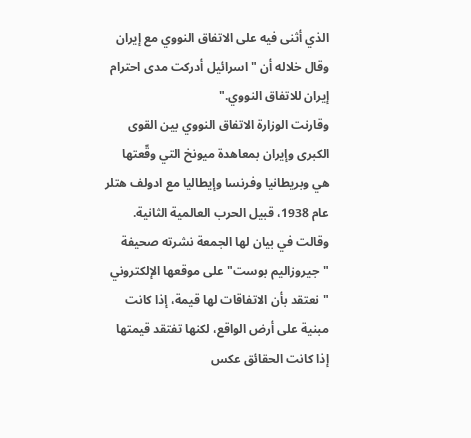الذي أثنى فيه على الاتفاق النووي مع إيران وقال خلاله أن "اسرائيل أدركت مدى احترام إيران للاتفاق النووي."
وقارنت الوزارة الاتفاق النووي بين القوى الكبرى وإيران بمعاهدة ميونخ التي وقّعتها هي وبريطانيا وفرنسا وإيطاليا مع ادولف هتلر عام 1938، قبيل الحرب العالمية الثانية.
وقالت في بيان لها الجمعة نشرته صحيفة "جيروزاليم بوست" على موقعها الإلكتروني "نعتقد بأن الاتفاقات لها قيمة، إذا كانت مبنية على أرض الواقع، لكنها تفتقد قيمتها إذا كانت الحقائق عكس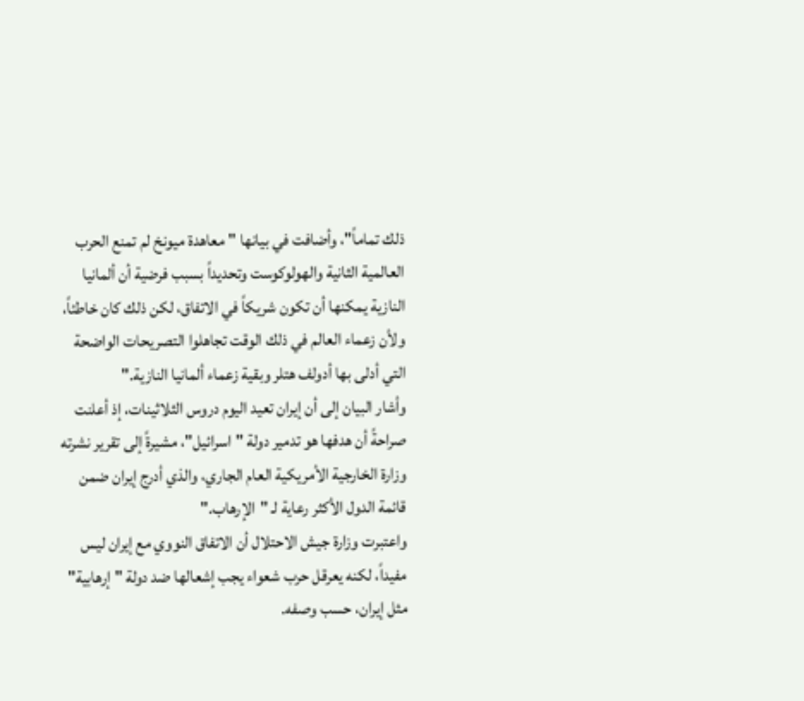ذلك تماماً"، وأضافت في بيانها "معاهدة ميونخ لم تمنع الحرب العالمية الثانية والهولوكوست وتحديداً بسبب فرضية أن ألمانيا النازية يمكنها أن تكون شريكاً في الاتفاق، لكن ذلك كان خاطئاً، ولأن زعماء العالم في ذلك الوقت تجاهلوا التصريحات الواضحة التي أدلى بها أدولف هتلر وبقية زعماء ألمانيا النازية."
وأشار البيان إلى أن إيران تعيد اليوم دروس الثلاثينات، إذ أعلنت صراحةً أن هدفها هو تدمير دولة "اسرائيل"، مشيرةً إلى تقرير نشرته وزارة الخارجية الأمريكية العام الجاري، والذي أدرج إيران ضمن قائمة الدول الأكثر رعاية لـ "الإرهاب."
واعتبرت وزارة جيش الاحتلال أن الاتفاق النووي مع إيران ليس مفيداً، لكنه يعرقل حرب شعواء يجب إشعالها ضد دولة "إرهابية" مثل إيران، حسب وصفه.